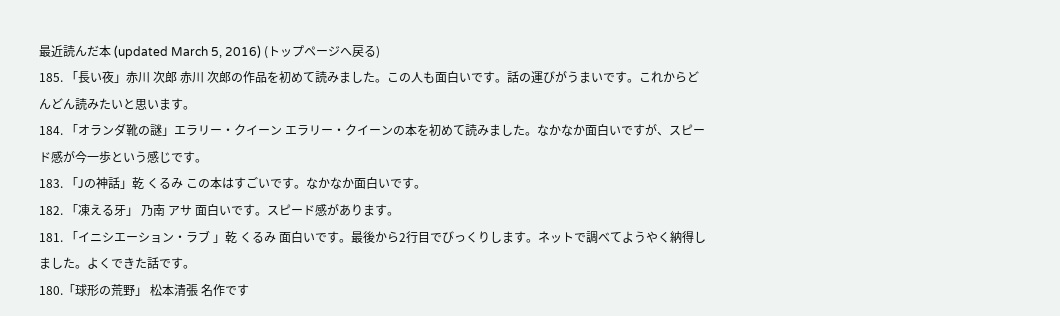最近読んだ本 (updated March 5, 2016) (トップページへ戻る)
185. 「長い夜」赤川 次郎 赤川 次郎の作品を初めて読みました。この人も面白いです。話の運びがうまいです。これからどんどん読みたいと思います。
184. 「オランダ靴の謎」エラリー・クイーン エラリー・クイーンの本を初めて読みました。なかなか面白いですが、スピード感が今一歩という感じです。
183. 「Jの神話」乾 くるみ この本はすごいです。なかなか面白いです。
182. 「凍える牙」 乃南 アサ 面白いです。スピード感があります。
181. 「イニシエーション・ラブ 」乾 くるみ 面白いです。最後から2行目でびっくりします。ネットで調べてようやく納得しました。よくできた話です。
180.「球形の荒野」 松本清張 名作です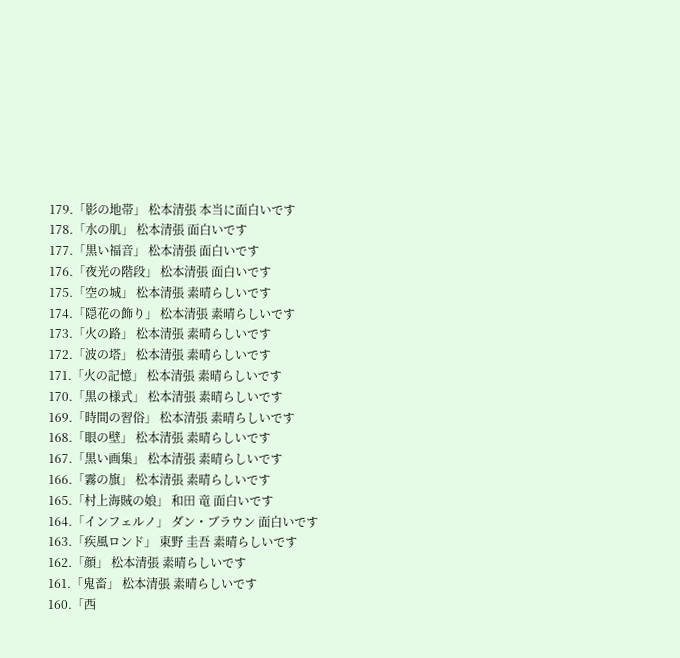179.「影の地帯」 松本清張 本当に面白いです
178.「水の肌」 松本清張 面白いです
177.「黒い福音」 松本清張 面白いです
176.「夜光の階段」 松本清張 面白いです
175.「空の城」 松本清張 素晴らしいです
174.「隠花の飾り」 松本清張 素晴らしいです
173.「火の路」 松本清張 素晴らしいです
172.「波の塔」 松本清張 素晴らしいです
171.「火の記憶」 松本清張 素晴らしいです
170.「黒の様式」 松本清張 素晴らしいです
169.「時間の習俗」 松本清張 素晴らしいです
168.「眼の壁」 松本清張 素晴らしいです
167.「黒い画集」 松本清張 素晴らしいです
166.「霧の旗」 松本清張 素晴らしいです
165.「村上海賊の娘」 和田 竜 面白いです
164.「インフェルノ」 ダン・ブラウン 面白いです
163.「疾風ロンド」 東野 圭吾 素晴らしいです
162.「顔」 松本清張 素晴らしいです
161.「鬼畜」 松本清張 素晴らしいです
160.「西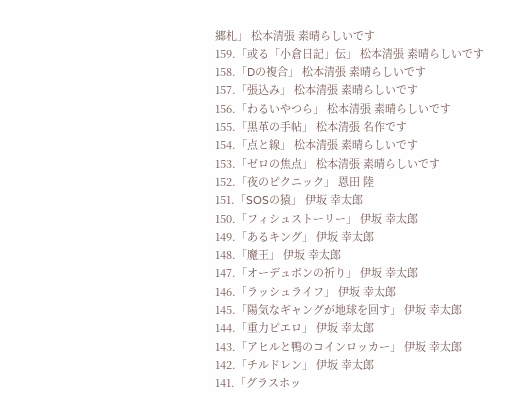郷札」 松本清張 素晴らしいです
159.「或る「小倉日記」伝」 松本清張 素晴らしいです
158.「Dの複合」 松本清張 素晴らしいです
157.「張込み」 松本清張 素晴らしいです
156.「わるいやつら」 松本清張 素晴らしいです
155.「黒革の手帖」 松本清張 名作です
154.「点と線」 松本清張 素晴らしいです
153.「ゼロの焦点」 松本清張 素晴らしいです
152.「夜のピクニック」 恩田 陸
151.「SOSの猿」 伊坂 幸太郎
150.「フィシュストーリー」 伊坂 幸太郎
149.「あるキング」 伊坂 幸太郎
148.「魔王」 伊坂 幸太郎
147.「オーデュボンの祈り」 伊坂 幸太郎
146.「ラッシュライフ」 伊坂 幸太郎
145.「陽気なギャングが地球を回す」 伊坂 幸太郎
144.「重力ピエロ」 伊坂 幸太郎
143.「アヒルと鴨のコインロッカー」 伊坂 幸太郎
142.「チルドレン」 伊坂 幸太郎
141.「グラスホッ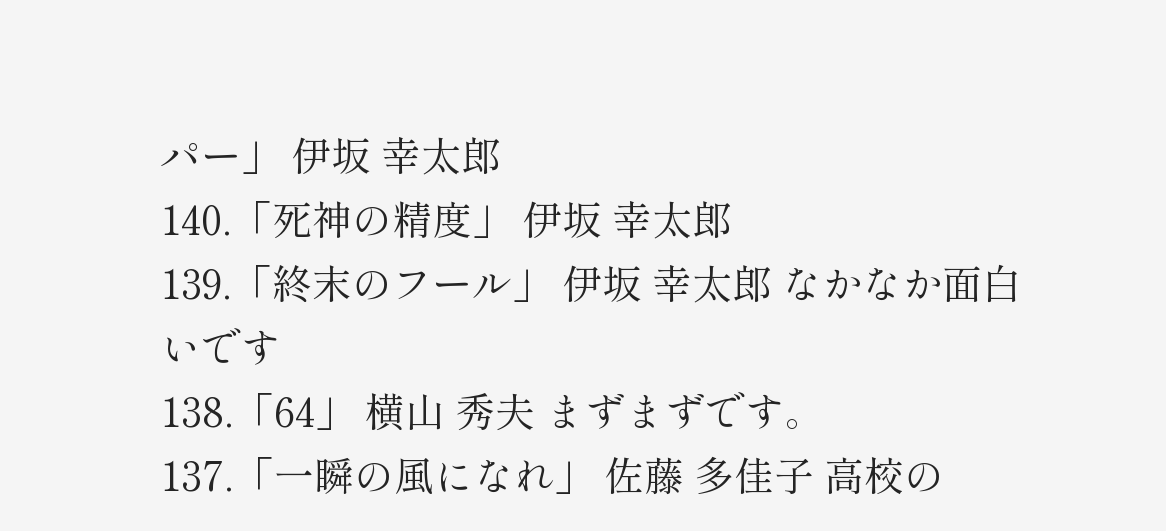パー」 伊坂 幸太郎
140.「死神の精度」 伊坂 幸太郎
139.「終末のフール」 伊坂 幸太郎 なかなか面白いです
138.「64」 横山 秀夫 まずまずです。
137.「一瞬の風になれ」 佐藤 多佳子 高校の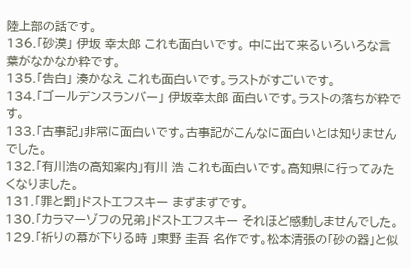陸上部の話です。
136.「砂漠」 伊坂 幸太郎 これも面白いです。 中に出て来るいろいろな言葉がなかなか粋です。
135.「告白」 湊かなえ これも面白いです。ラストがすごいです。
134.「ゴールデンスランバー」 伊坂幸太郎 面白いです。ラストの落ちが粋です。
133.「古事記」非常に面白いです。古事記がこんなに面白いとは知りませんでした。
132.「有川浩の高知案内」有川 浩 これも面白いです。高知県に行ってみたくなりました。
131.「罪と罰」ドストエフスキー まずまずです。
130.「カラマーゾフの兄弟」ドストエフスキー それほど感動しませんでした。
129.「祈りの幕が下りる時 」東野 圭吾 名作です。松本清張の「砂の器」と似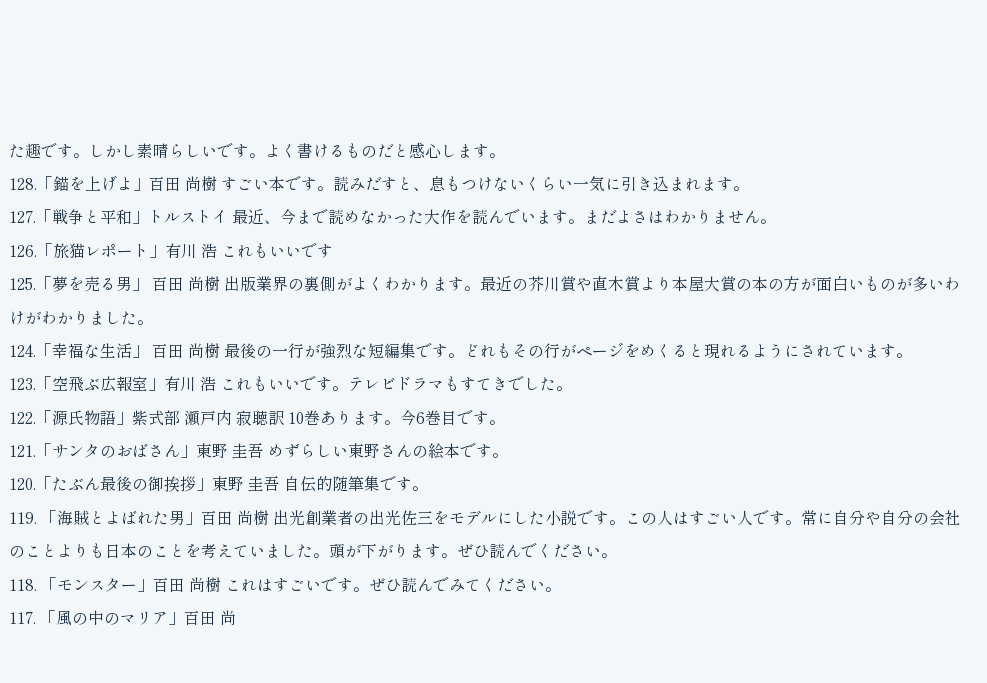た趣です。しかし素晴らしいです。よく書けるものだと感心します。
128.「錨を上げよ」百田 尚樹 すごい本です。読みだすと、息もつけないくらい一気に引き込まれます。
127.「戦争と平和」トルストイ 最近、今まで読めなかった大作を読んでいます。まだよさはわかりません。
126.「旅猫レポート」有川 浩 これもいいです
125.「夢を売る男」 百田 尚樹 出版業界の裏側がよくわかります。最近の芥川賞や直木賞より本屋大賞の本の方が面白いものが多いわけがわかりました。
124.「幸福な生活」 百田 尚樹 最後の一行が強烈な短編集です。どれもその行がページをめくると現れるようにされています。
123.「空飛ぶ広報室」有川 浩 これもいいです。テレビドラマもすてきでした。
122.「源氏物語」紫式部 瀬戸内 寂聴訳 10巻あります。今6巻目です。
121.「サンタのおばさん」東野 圭吾 めずらしい東野さんの絵本です。
120.「たぶん最後の御挨拶」東野 圭吾 自伝的随筆集です。
119. 「海賊とよばれた男」百田 尚樹 出光創業者の出光佐三をモデルにした小説です。この人はすごい人です。常に自分や自分の会社のことよりも日本のことを考えていました。頭が下がります。ぜひ読んでください。
118. 「モンスター」百田 尚樹 これはすごいです。ぜひ読んでみてください。
117. 「風の中のマリア」百田 尚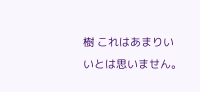樹 これはあまりいいとは思いません。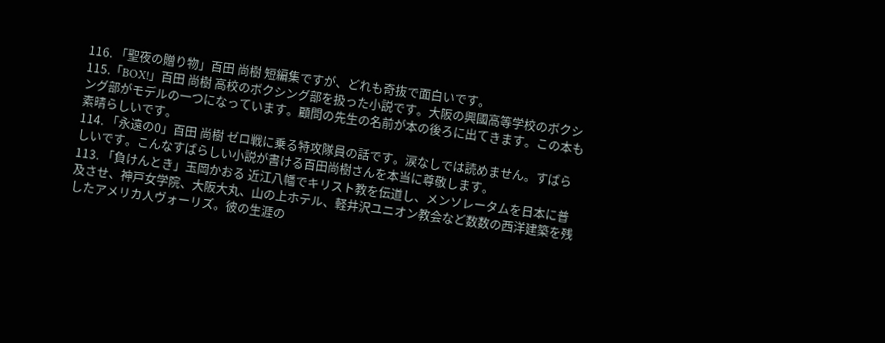116. 「聖夜の贈り物」百田 尚樹 短編集ですが、どれも奇抜で面白いです。
115.「BOX!」百田 尚樹 高校のボクシング部を扱った小説です。大阪の興國高等学校のボクシング部がモデルの一つになっています。顧問の先生の名前が本の後ろに出てきます。この本も素晴らしいです。
114. 「永遠の0」百田 尚樹 ゼロ戦に乗る特攻隊員の話です。涙なしでは読めません。すばらしいです。こんなすばらしい小説が書ける百田尚樹さんを本当に尊敬します。
113. 「負けんとき」玉岡かおる 近江八幡でキリスト教を伝道し、メンソレータムを日本に普及させ、神戸女学院、大阪大丸、山の上ホテル、軽井沢ユニオン教会など数数の西洋建築を残したアメリカ人ヴォーリズ。彼の生涯の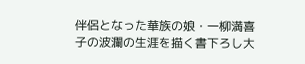伴侶となった華族の娘・一柳満喜子の波瀾の生涯を描く書下ろし大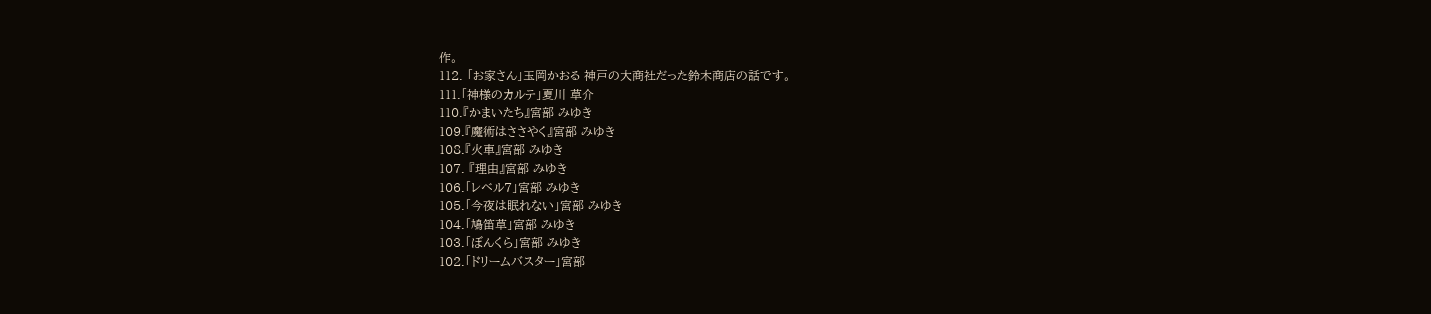作。
112. 「お家さん」玉岡かおる 神戸の大商社だった鈴木商店の話です。
111.「神様のカルテ」夏川 草介
110.『かまいたち』宮部 みゆき
109.『魔術はささやく』宮部 みゆき
108.『火車』宮部 みゆき
107. 『理由』宮部 みゆき
106.「レベル7」宮部 みゆき
105.「今夜は眠れない」宮部 みゆき
104.「鳩笛草」宮部 みゆき
103.「ぼんくら」宮部 みゆき
102.「ドリームバスター」宮部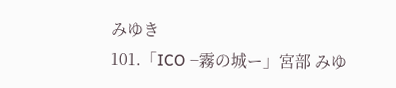みゆき
101.「ICO −霧の城ー」宮部 みゆ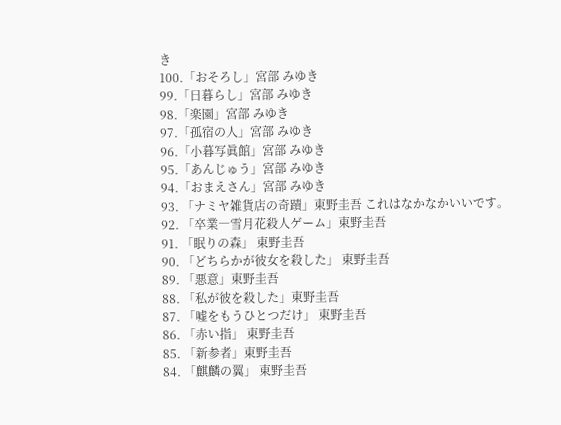き
100.「おそろし」宮部 みゆき
99.「日暮らし」宮部 みゆき
98.「楽園」宮部 みゆき
97.「孤宿の人」宮部 みゆき
96.「小暮写眞館」宮部 みゆき
95.「あんじゅう」宮部 みゆき
94.「おまえさん」宮部 みゆき
93. 「ナミヤ雑貨店の奇蹟」東野圭吾 これはなかなかいいです。
92. 「卒業―雪月花殺人ゲーム」東野圭吾
91. 「眠りの森」 東野圭吾
90. 「どちらかが彼女を殺した」 東野圭吾
89. 「悪意」東野圭吾
88. 「私が彼を殺した」東野圭吾
87. 「嘘をもうひとつだけ」 東野圭吾
86. 「赤い指」 東野圭吾
85. 「新参者」東野圭吾
84. 「麒麟の翼」 東野圭吾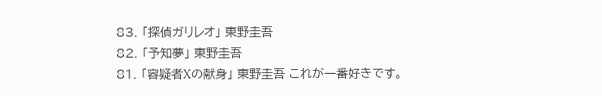83. 「探偵ガリレオ」 東野圭吾
82. 「予知夢」 東野圭吾
81. 「容疑者Xの献身」 東野圭吾 これが一番好きです。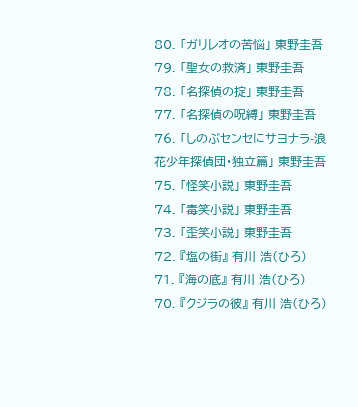80. 「ガリレオの苦悩」 東野圭吾
79. 「聖女の救済」 東野圭吾
78. 「名探偵の掟」 東野圭吾
77. 「名探偵の呪縛」 東野圭吾
76. 「しのぶセンセにサヨナラ-浪花少年探偵団・独立篇」 東野圭吾
75. 「怪笑小説」 東野圭吾
74. 「毒笑小説」 東野圭吾
73. 「歪笑小説」 東野圭吾
72. 『塩の街』 有川 浩(ひろ)
71. 『海の底』 有川 浩(ひろ)
70. 『クジラの彼』 有川 浩(ひろ)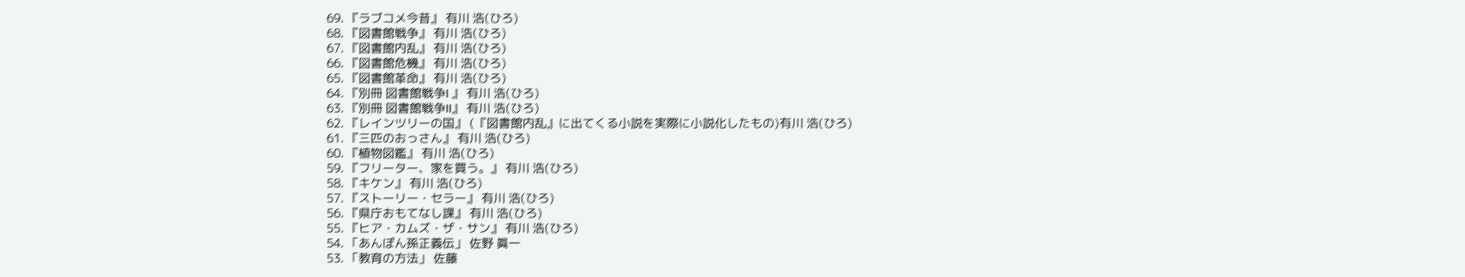69. 『ラブコメ今昔』 有川 浩(ひろ)
68. 『図書館戦争』 有川 浩(ひろ)
67. 『図書館内乱』 有川 浩(ひろ)
66. 『図書館危機』 有川 浩(ひろ)
65. 『図書館革命』 有川 浩(ひろ)
64. 『別冊 図書館戦争I 』 有川 浩(ひろ)
63. 『別冊 図書館戦争II』 有川 浩(ひろ)
62. 『レインツリーの国』 (『図書館内乱』に出てくる小説を実際に小説化したもの)有川 浩(ひろ)
61. 『三匹のおっさん』 有川 浩(ひろ)
60. 『植物図鑑』 有川 浩(ひろ)
59. 『フリーター、家を買う。』 有川 浩(ひろ)
58. 『キケン』 有川 浩(ひろ)
57. 『ストーリー・セラー』 有川 浩(ひろ)
56. 『県庁おもてなし課』 有川 浩(ひろ)
55. 『ヒア・カムズ・ザ・サン』 有川 浩(ひろ)
54. 「あんぽん孫正義伝」 佐野 眞一
53. 「教育の方法」 佐藤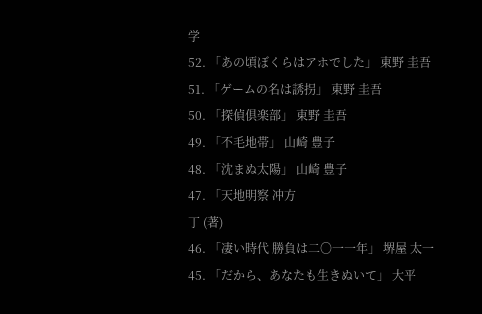学
52. 「あの頃ぼくらはアホでした」 東野 圭吾
51. 「ゲームの名は誘拐」 東野 圭吾
50. 「探偵倶楽部」 東野 圭吾
49. 「不毛地帯」 山崎 豊子
48. 「沈まぬ太陽」 山崎 豊子
47. 「天地明察 冲方
丁 (著)
46. 「凄い時代 勝負は二〇一一年」 堺屋 太一
45. 「だから、あなたも生きぬいて」 大平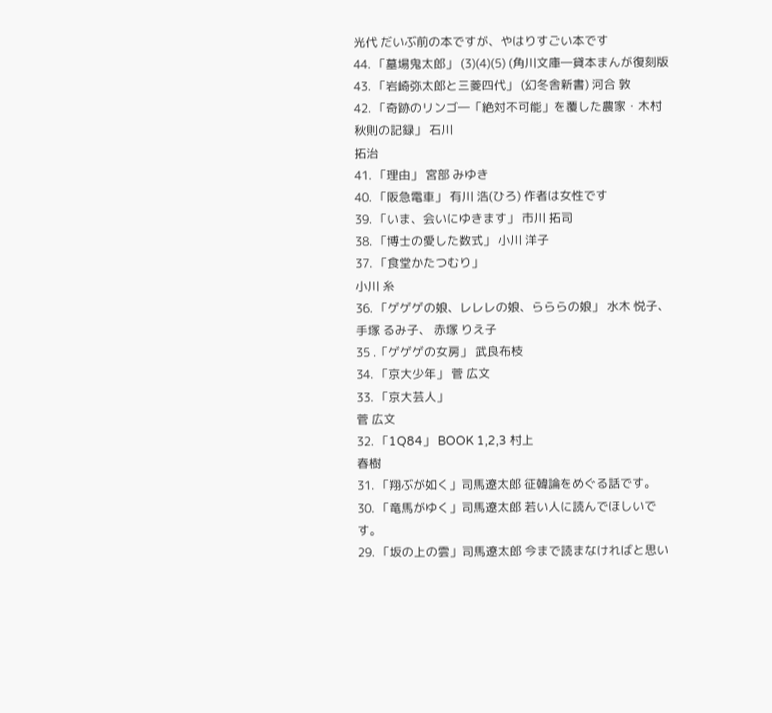光代 だいぶ前の本ですが、やはりすごい本です
44. 「墓場鬼太郎」 (3)(4)(5) (角川文庫―貸本まんが復刻版
43. 「岩崎弥太郎と三菱四代」 (幻冬舎新書) 河合 敦
42. 「奇跡のリンゴ―「絶対不可能」を覆した農家・木村秋則の記録」 石川
拓治
41. 「理由」 宮部 みゆき
40. 「阪急電車」 有川 浩(ひろ) 作者は女性です
39. 「いま、会いにゆきます」 市川 拓司
38. 「博士の愛した数式」 小川 洋子
37. 「食堂かたつむり」
小川 糸
36. 「ゲゲゲの娘、レレレの娘、らららの娘」 水木 悦子、手塚 るみ子、 赤塚 りえ子
35 .「ゲゲゲの女房」 武良布枝
34. 「京大少年」 菅 広文
33. 「京大芸人」
菅 広文
32. 「1Q84」 BOOK 1,2,3 村上
春樹
31. 「翔ぶが如く」司馬遼太郎 征韓論をめぐる話です。
30. 「竜馬がゆく」司馬遼太郎 若い人に読んでほしいです。
29. 「坂の上の雲」司馬遼太郎 今まで読まなければと思い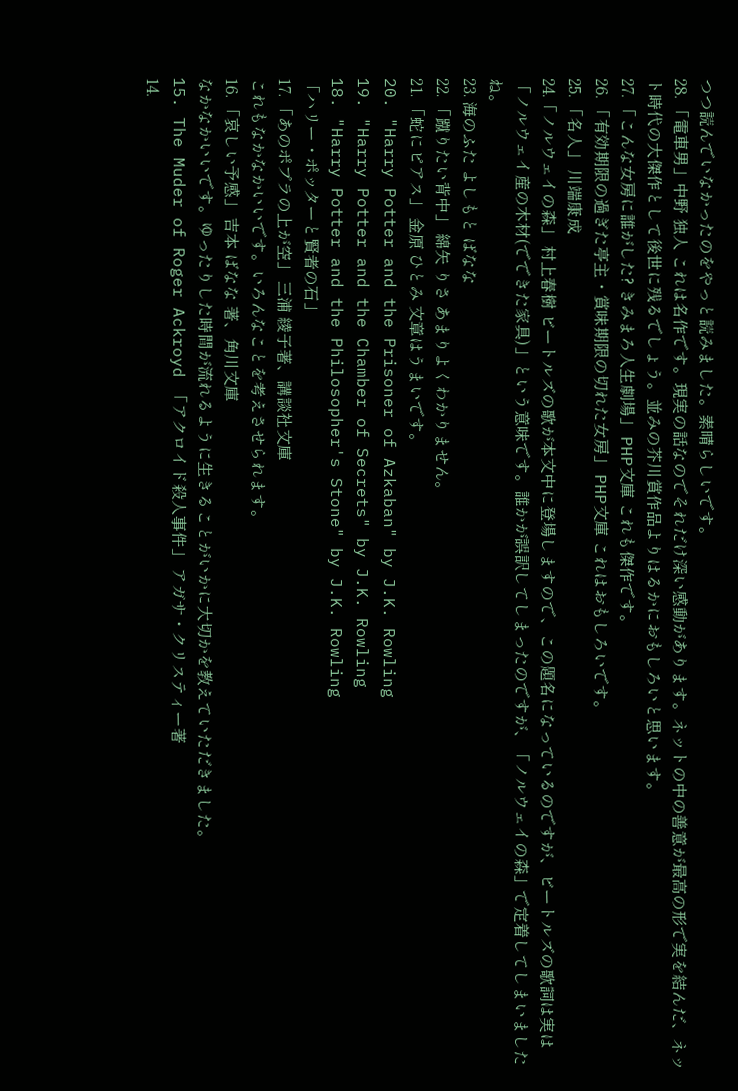つつ読んでいなかったのをやっと読みました。素晴らしいです。
28. 「電車男」中野 独人 これは名作です。現実の話なのでそれだけ深い感動があります。ネットの中の善意が最高の形で実を結んだ、ネット時代の大傑作として後世に残るでしょう。並みの芥川賞作品よりはるかにおもしろいと思います。
27. 「こんな女房に誰がした? きみまろ人生劇場」 PHP文庫 これも傑作です。
26. 「有効期限の過ぎた亭主・賞味期限の切れた女房」 PHP文庫 これはおもしろいです。
25. 「名人」 川端康成
24.「ノルウェイの森」 村上春樹 ビートルズの歌が本文中に登場しますので、この題名になっているのですが、ビートルズの歌詞は実は「ノルウェイ産の木材(でできた家具)」という意味です。誰かが誤訳してしまったのですが、「ノルウェイの森」で定着してしまいましたね。
23. 海のふた よしもと ばなな
22. 「蹴りたい背中」 綿矢 りさ あまりよくわかりません。
21. 「蛇にピアス」 金原 ひとみ 文章はうまいです。
20. "Harry Potter and the Prisoner of Azkaban" by J.K. Rowling
19. "Harry Potter and the Chamber of Secrets" by J.K. Rowling
18. "Harry Potter and the Philosopher's Stone" by J.K. Rowling
「ハリー・ポッターと賢者の石」
17. 「あのポプラの上が空」 三浦 綾子著、講談社文庫
これもなかなかいいです。いろんなことを考えさせられます。
16. 「哀しい予感」 吉本 ばなな 著、角川文庫
なかなかいいです。ゆったりした時間が流れるように生きることがいかに大切かを教えていただきました。
15. The Muder of Roger Ackroyd 「アクロイド殺人事件」 アガサ・クリスティー著
14.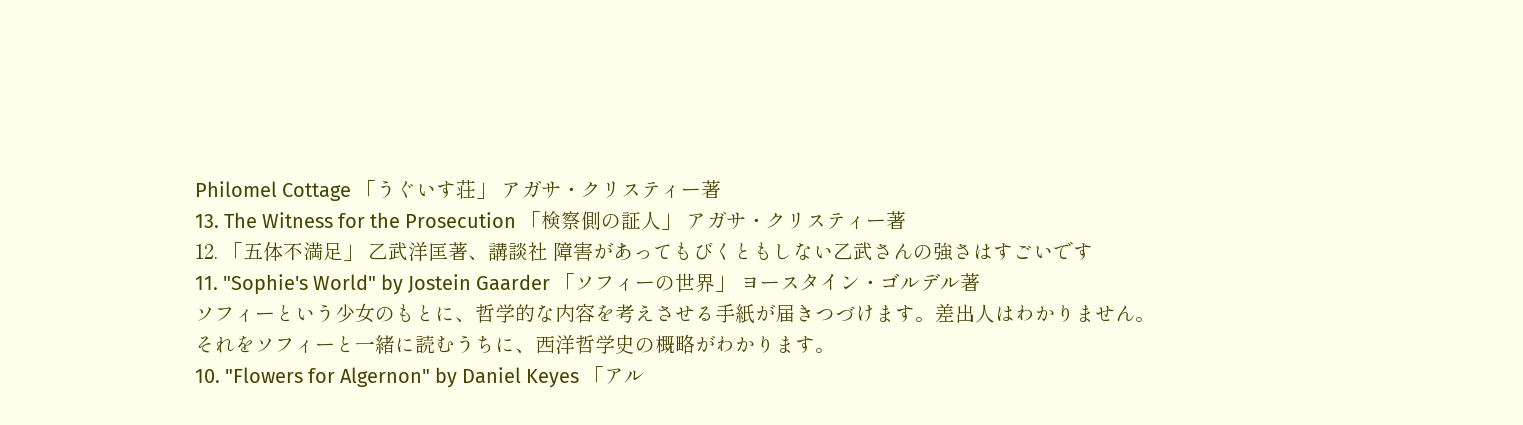Philomel Cottage 「うぐいす荘」 アガサ・クリスティー著
13. The Witness for the Prosecution 「検察側の証人」 アガサ・クリスティー著
12. 「五体不満足」 乙武洋匡著、講談社 障害があってもびくともしない乙武さんの強さはすごいです
11. "Sophie's World" by Jostein Gaarder 「ソフィーの世界」 ヨースタイン・ゴルデル著
ソフィーという少女のもとに、哲学的な内容を考えさせる手紙が届きつづけます。差出人はわかりません。
それをソフィーと一緒に読むうちに、西洋哲学史の概略がわかります。
10. "Flowers for Algernon" by Daniel Keyes 「アル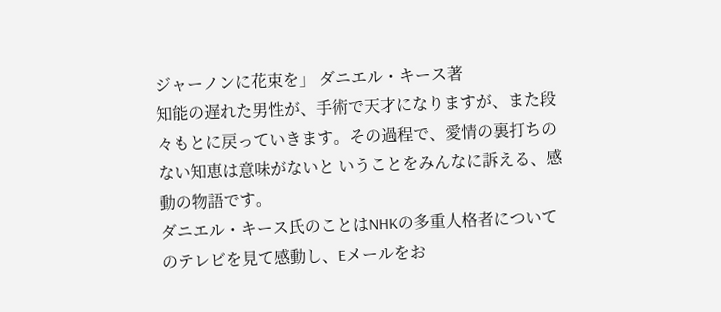ジャーノンに花束を」 ダニエル・キース著
知能の遅れた男性が、手術で天才になりますが、また段々もとに戻っていきます。その過程で、愛情の裏打ちのない知恵は意味がないと いうことをみんなに訴える、感動の物語です。
ダニエル・キース氏のことはNHKの多重人格者についてのテレビを見て感動し、Eメールをお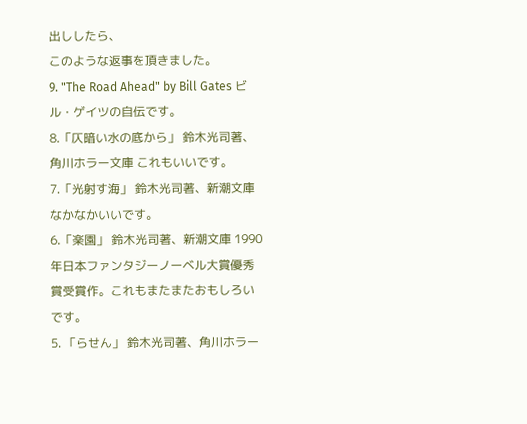出ししたら、
このような返事を頂きました。
9. "The Road Ahead" by Bill Gates ビル・ゲイツの自伝です。
8.「仄暗い水の底から」 鈴木光司著、角川ホラー文庫 これもいいです。
7.「光射す海」 鈴木光司著、新潮文庫 なかなかいいです。
6.「楽園」 鈴木光司著、新潮文庫 1990年日本ファンタジーノーベル大賞優秀賞受賞作。これもまたまたおもしろいです。
5. 「らせん」 鈴木光司著、角川ホラー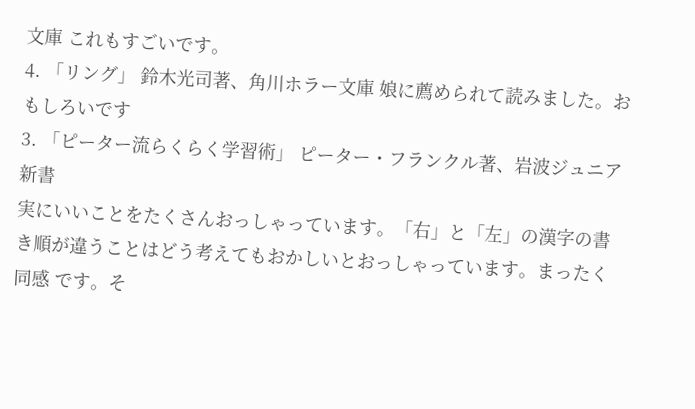文庫 これもすごいです。
4. 「リング」 鈴木光司著、角川ホラー文庫 娘に薦められて読みました。おもしろいです
3. 「ピーター流らくらく学習術」 ピーター・フランクル著、岩波ジュニア新書
実にいいことをたくさんおっしゃっています。「右」と「左」の漢字の書き順が違うことはどう考えてもおかしいとおっしゃっています。まったく同感 です。そ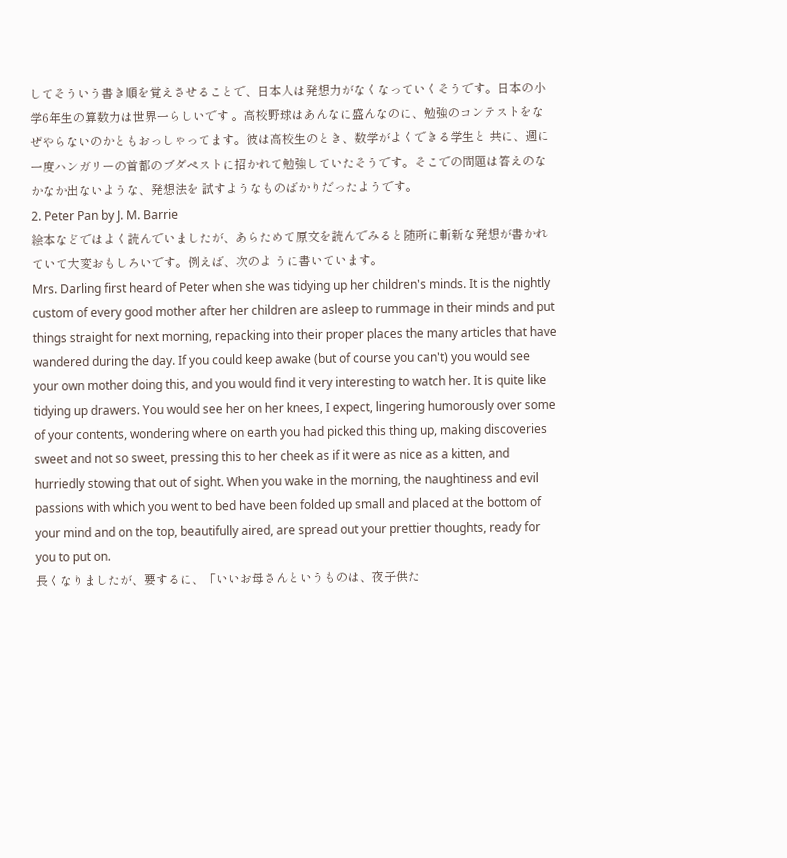してそういう書き順を覚えさせることで、日本人は発想力がなくなっていくそうです。日本の小学6年生の算数力は世界一らしいです 。高校野球はあんなに盛んなのに、勉強のコンテストをなぜやらないのかともおっしゃってます。彼は高校生のとき、数学がよくできる学生と 共に、週に一度ハンガリーの首都のブダペストに招かれて勉強していたそうです。そこでの問題は答えのなかなか出ないような、発想法を 試すようなものばかりだったようです。
2. Peter Pan by J. M. Barrie
絵本などではよく読んでいましたが、あらためて原文を読んでみると随所に斬新な発想が書かれていて大変おもしろいです。例えば、次のよ うに書いています。
Mrs. Darling first heard of Peter when she was tidying up her children's minds. It is the nightly custom of every good mother after her children are asleep to rummage in their minds and put things straight for next morning, repacking into their proper places the many articles that have wandered during the day. If you could keep awake (but of course you can't) you would see your own mother doing this, and you would find it very interesting to watch her. It is quite like tidying up drawers. You would see her on her knees, I expect, lingering humorously over some of your contents, wondering where on earth you had picked this thing up, making discoveries sweet and not so sweet, pressing this to her cheek as if it were as nice as a kitten, and hurriedly stowing that out of sight. When you wake in the morning, the naughtiness and evil passions with which you went to bed have been folded up small and placed at the bottom of your mind and on the top, beautifully aired, are spread out your prettier thoughts, ready for you to put on.
長くなりましたが、要するに、「いいお母さんというものは、夜子供た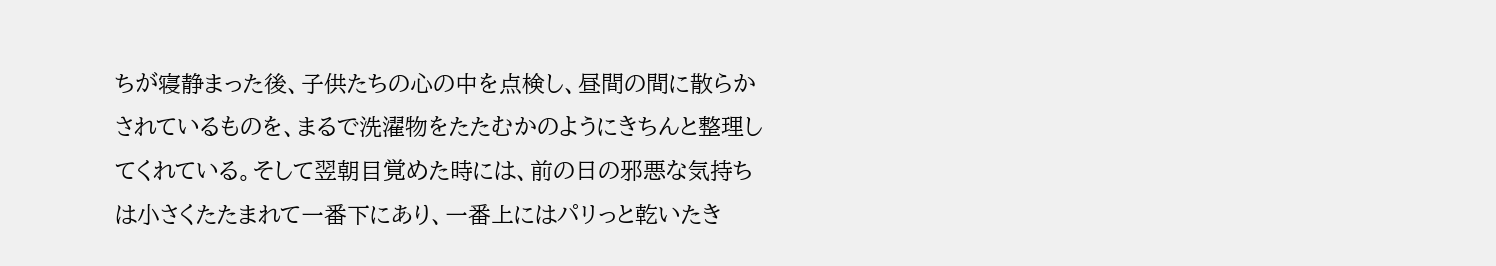ちが寝静まった後、子供たちの心の中を点検し、昼間の間に散らかされているものを、まるで洗濯物をたたむかのようにきちんと整理してくれている。そして翌朝目覚めた時には、前の日の邪悪な気持ちは小さくたたまれて一番下にあり、一番上にはパリっと乾いたき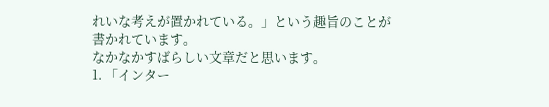れいな考えが置かれている。」という趣旨のことが書かれています。
なかなかすばらしい文章だと思います。
1. 「インター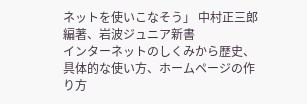ネットを使いこなそう」 中村正三郎編著、岩波ジュニア新書
インターネットのしくみから歴史、具体的な使い方、ホームページの作り方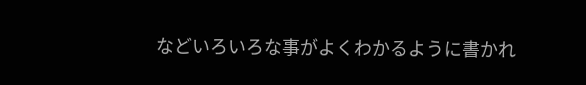などいろいろな事がよくわかるように書かれ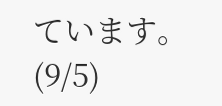ています。(9/5)